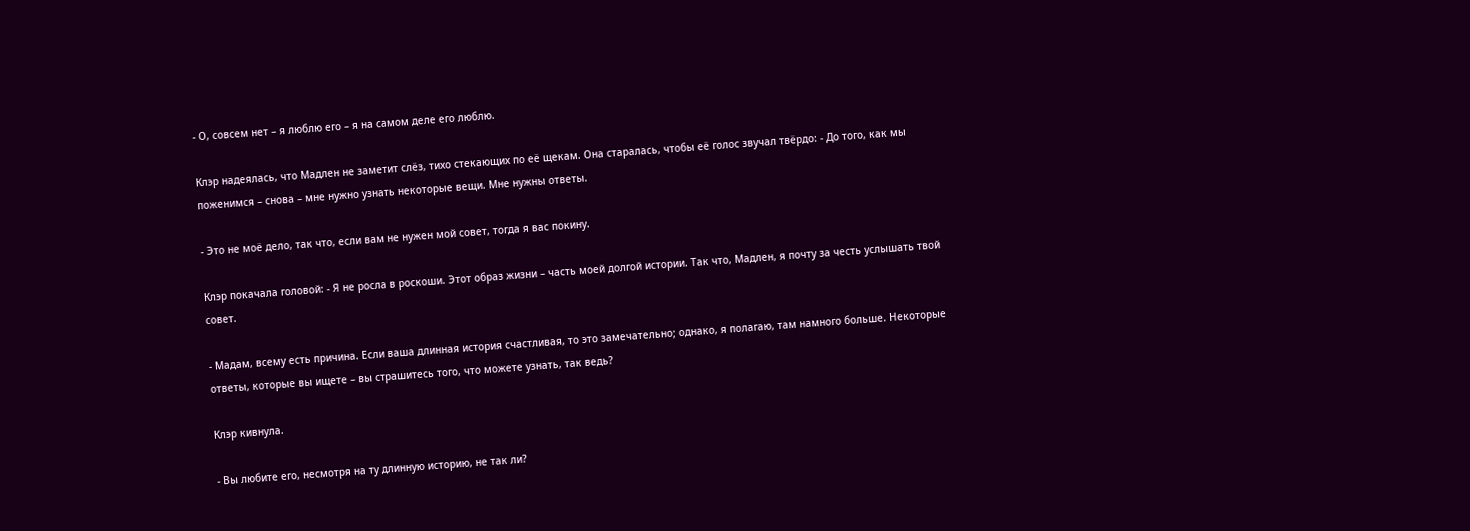- О, совсем нет – я люблю его – я на самом деле его люблю.

Клэр надеялась, что Мадлен не заметит слёз, тихо стекающих по её щекам. Она старалась, чтобы её голос звучал твёрдо: - До того, как мы поженимся – снова – мне нужно узнать некоторые вещи. Мне нужны ответы.

- Это не моё дело, так что, если вам не нужен мой совет, тогда я вас покину.

Клэр покачала головой: - Я не росла в роскоши. Этот образ жизни – часть моей долгой истории. Так что, Мадлен, я почту за честь услышать твой совет.

- Мадам, всему есть причина. Если ваша длинная история счастливая, то это замечательно; однако, я полагаю, там намного больше. Некоторые ответы, которые вы ищете – вы страшитесь того, что можете узнать, так ведь?

Клэр кивнула.

- Вы любите его, несмотря на ту длинную историю, не так ли?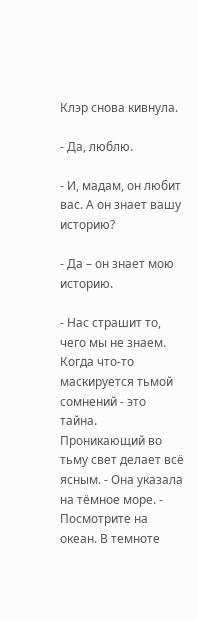Клэр снова кивнула.

- Да, люблю.

- И, мадам, он любит вас. А он знает вашу историю?

- Да – он знает мою историю.

- Нас страшит то, чего мы не знаем. Когда что-то маскируется тьмой сомнений - это тайна. Проникающий во тьму свет делает всё ясным. - Она указала на тёмное море. - Посмотрите на океан. В темноте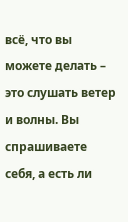всё, что вы можете делать – это слушать ветер и волны. Вы спрашиваете себя, а есть ли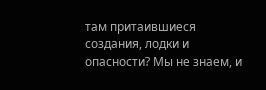там притаившиеся создания, лодки и опасности? Мы не знаем, и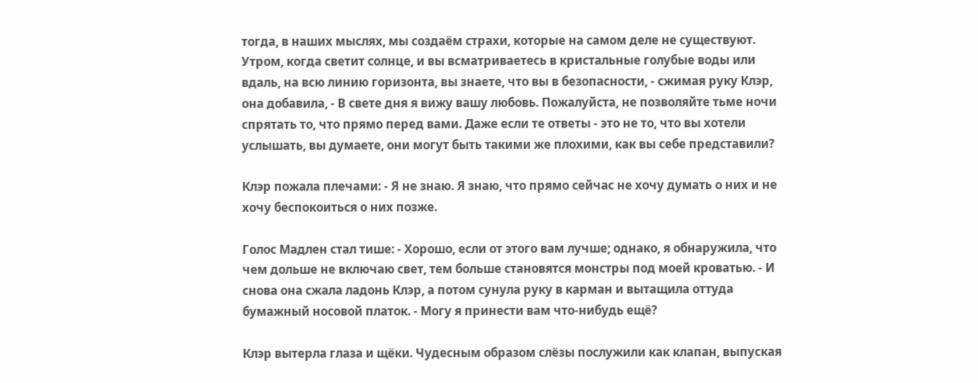тогда, в наших мыслях, мы создаём страхи, которые на самом деле не существуют. Утром, когда светит солнце, и вы всматриваетесь в кристальные голубые воды или вдаль, на всю линию горизонта, вы знаете, что вы в безопасности, - сжимая руку Клэр, она добавила, - В свете дня я вижу вашу любовь. Пожалуйста, не позволяйте тьме ночи спрятать то, что прямо перед вами. Даже если те ответы - это не то, что вы хотели услышать, вы думаете, они могут быть такими же плохими, как вы себе представили?

Клэр пожала плечами: - Я не знаю. Я знаю, что прямо сейчас не хочу думать о них и не хочу беспокоиться о них позже.

Голос Мадлен стал тише: - Хорошо, если от этого вам лучше; однако, я обнаружила, что чем дольше не включаю свет, тем больше становятся монстры под моей кроватью. - И снова она сжала ладонь Клэр, а потом сунула руку в карман и вытащила оттуда бумажный носовой платок. - Могу я принести вам что-нибудь ещё?

Клэр вытерла глаза и щёки. Чудесным образом слёзы послужили как клапан, выпуская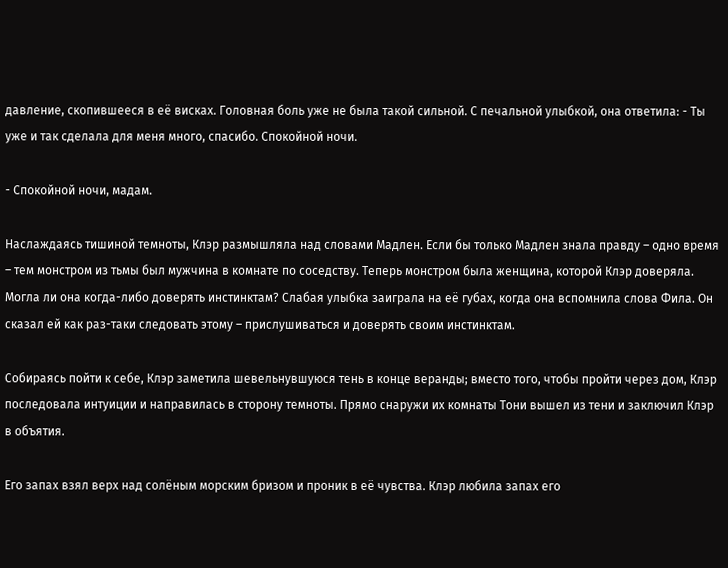давление, скопившееся в её висках. Головная боль уже не была такой сильной. С печальной улыбкой, она ответила: - Ты уже и так сделала для меня много, спасибо. Спокойной ночи.

- Спокойной ночи, мадам.

Наслаждаясь тишиной темноты, Клэр размышляла над словами Мадлен. Если бы только Мадлен знала правду – одно время – тем монстром из тьмы был мужчина в комнате по соседству. Теперь монстром была женщина, которой Клэр доверяла. Могла ли она когда-либо доверять инстинктам? Слабая улыбка заиграла на её губах, когда она вспомнила слова Фила. Он сказал ей как раз-таки следовать этому – прислушиваться и доверять своим инстинктам.

Собираясь пойти к себе, Клэр заметила шевельнувшуюся тень в конце веранды; вместо того, чтобы пройти через дом, Клэр последовала интуиции и направилась в сторону темноты. Прямо снаружи их комнаты Тони вышел из тени и заключил Клэр в объятия.

Его запах взял верх над солёным морским бризом и проник в её чувства. Клэр любила запах его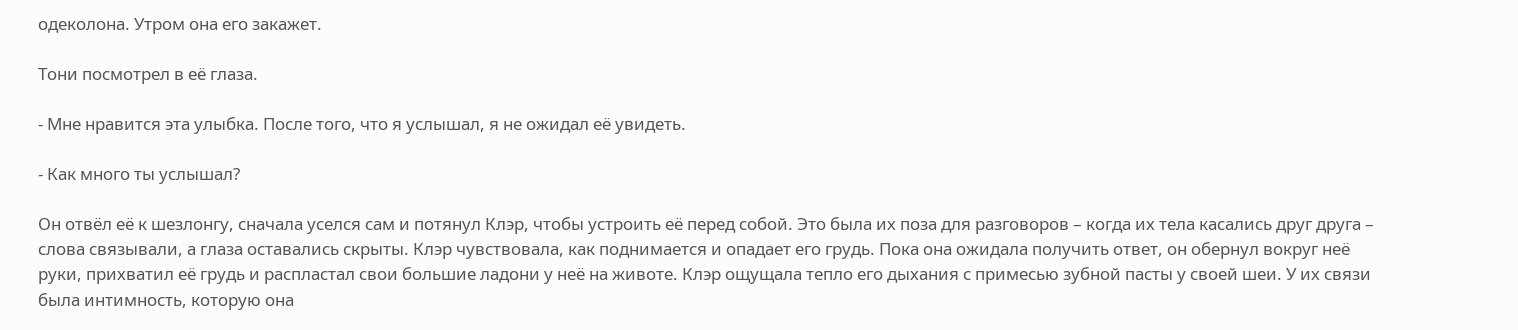одеколона. Утром она его закажет.

Тони посмотрел в её глаза.

- Мне нравится эта улыбка. После того, что я услышал, я не ожидал её увидеть.

- Как много ты услышал?

Он отвёл её к шезлонгу, сначала уселся сам и потянул Клэр, чтобы устроить её перед собой. Это была их поза для разговоров – когда их тела касались друг друга – слова связывали, а глаза оставались скрыты. Клэр чувствовала, как поднимается и опадает его грудь. Пока она ожидала получить ответ, он обернул вокруг неё руки, прихватил её грудь и распластал свои большие ладони у неё на животе. Клэр ощущала тепло его дыхания с примесью зубной пасты у своей шеи. У их связи была интимность, которую она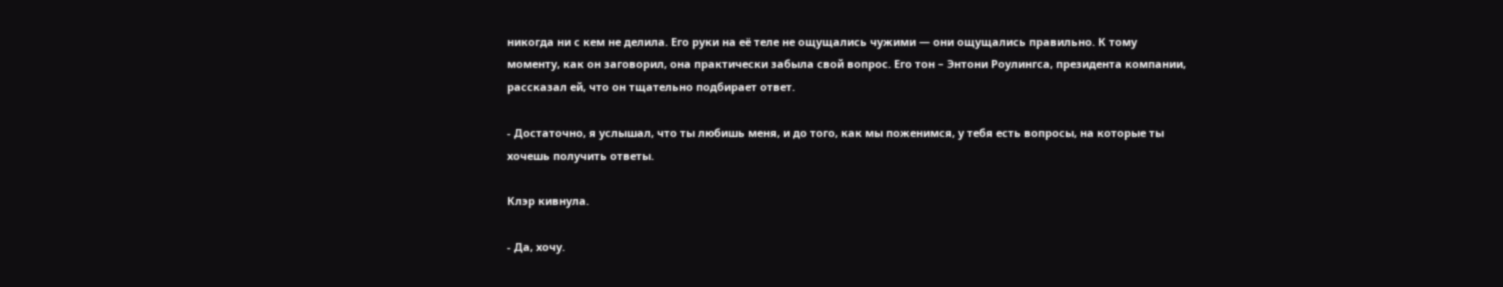никогда ни с кем не делила. Его руки на её теле не ощущались чужими — они ощущались правильно. К тому моменту, как он заговорил, она практически забыла свой вопрос. Его тон – Энтони Роулингса, президента компании, рассказал ей, что он тщательно подбирает ответ.

- Достаточно, я услышал, что ты любишь меня, и до того, как мы поженимся, у тебя есть вопросы, на которые ты хочешь получить ответы.

Клэр кивнула.

- Да, хочу.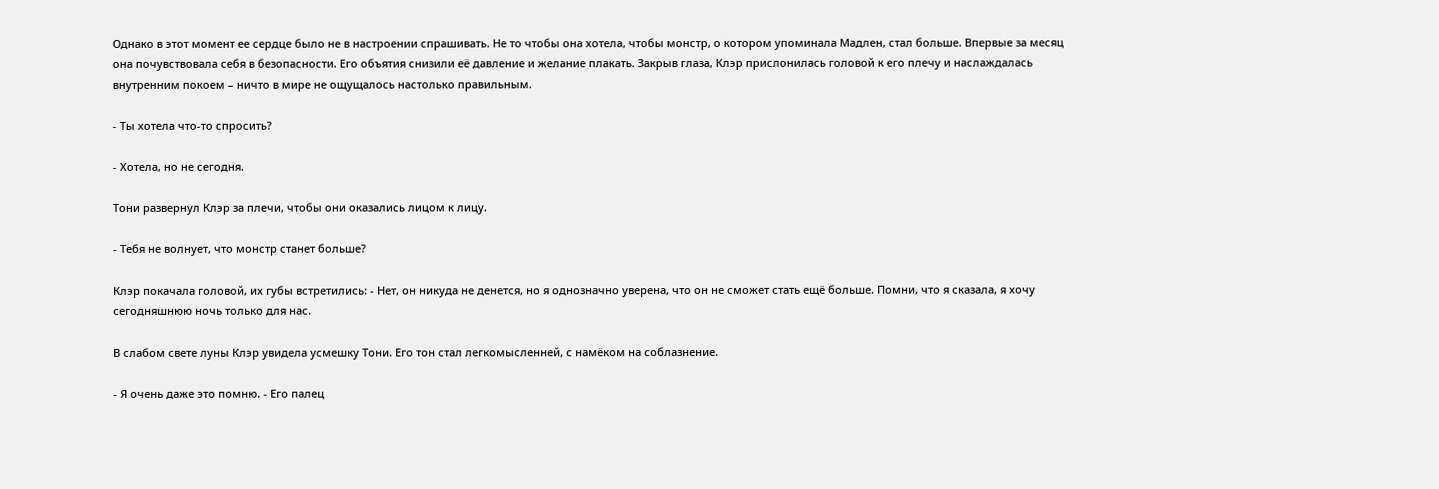Однако в этот момент ее сердце было не в настроении спрашивать. Не то чтобы она хотела, чтобы монстр, о котором упоминала Мадлен, стал больше. Впервые за месяц она почувствовала себя в безопасности. Его объятия снизили её давление и желание плакать. Закрыв глаза, Клэр прислонилась головой к его плечу и наслаждалась внутренним покоем – ничто в мире не ощущалось настолько правильным.

- Ты хотела что-то спросить?

- Хотела, но не сегодня.

Тони развернул Клэр за плечи, чтобы они оказались лицом к лицу.

- Тебя не волнует, что монстр станет больше?

Клэр покачала головой, их губы встретились: - Нет, он никуда не денется, но я однозначно уверена, что он не сможет стать ещё больше. Помни, что я сказала, я хочу сегодняшнюю ночь только для нас.

В слабом свете луны Клэр увидела усмешку Тони. Его тон стал легкомысленней, с намёком на соблазнение.

- Я очень даже это помню. - Его палец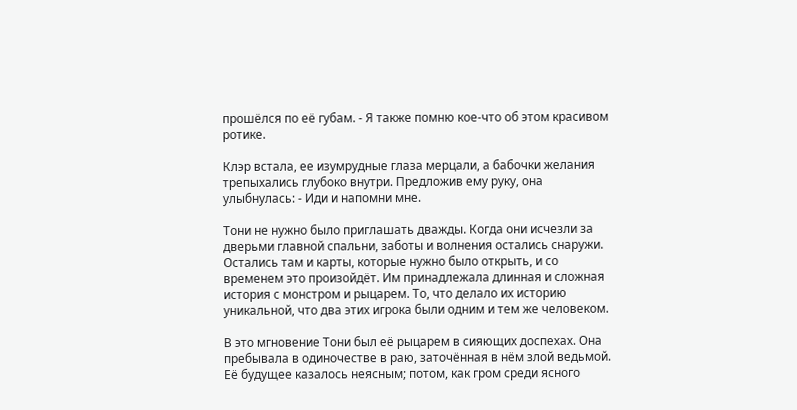прошёлся по её губам. - Я также помню кое-что об этом красивом ротике.

Клэр встала, ее изумрудные глаза мерцали, а бабочки желания трепыхались глубоко внутри. Предложив ему руку, она улыбнулась: - Иди и напомни мне.

Тони не нужно было приглашать дважды. Когда они исчезли за дверьми главной спальни, заботы и волнения остались снаружи. Остались там и карты, которые нужно было открыть, и со временем это произойдёт. Им принадлежала длинная и сложная история с монстром и рыцарем. То, что делало их историю уникальной, что два этих игрока были одним и тем же человеком.

В это мгновение Тони был её рыцарем в сияющих доспехах. Она пребывала в одиночестве в раю, заточённая в нём злой ведьмой. Её будущее казалось неясным; потом, как гром среди ясного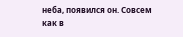неба, появился он. Совсем как в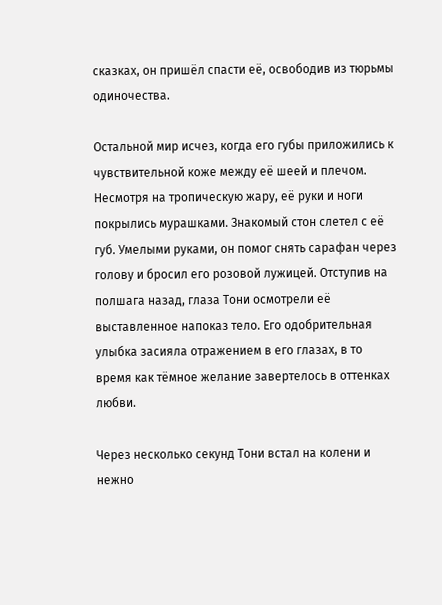сказках, он пришёл спасти её, освободив из тюрьмы одиночества.

Остальной мир исчез, когда его губы приложились к чувствительной коже между её шеей и плечом. Несмотря на тропическую жару, её руки и ноги покрылись мурашками. Знакомый стон слетел с её губ. Умелыми руками, он помог снять сарафан через голову и бросил его розовой лужицей. Отступив на полшага назад, глаза Тони осмотрели её выставленное напоказ тело. Его одобрительная улыбка засияла отражением в его глазах, в то время как тёмное желание завертелось в оттенках любви.

Через несколько секунд Тони встал на колени и нежно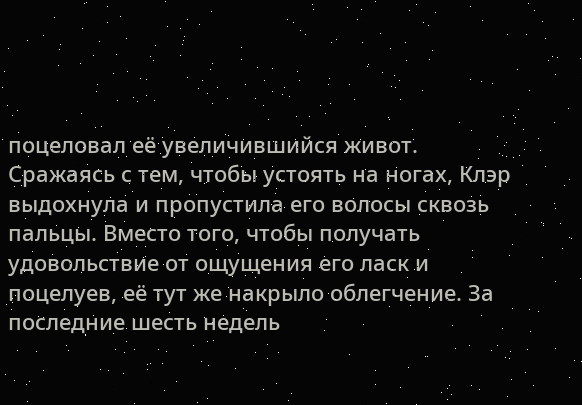поцеловал её увеличившийся живот. Сражаясь с тем, чтобы устоять на ногах, Клэр выдохнула и пропустила его волосы сквозь пальцы. Вместо того, чтобы получать удовольствие от ощущения его ласк и поцелуев, её тут же накрыло облегчение. За последние шесть недель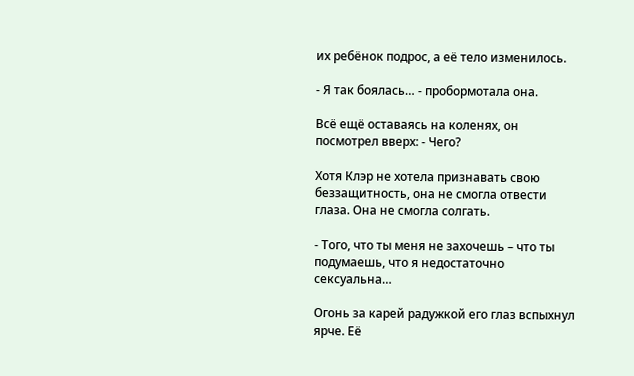их ребёнок подрос, а её тело изменилось.

- Я так боялась… - пробормотала она.

Всё ещё оставаясь на коленях, он посмотрел вверх: - Чего?

Хотя Клэр не хотела признавать свою беззащитность, она не смогла отвести глаза. Она не смогла солгать.

- Того, что ты меня не захочешь – что ты подумаешь, что я недостаточно сексуальна…

Огонь за карей радужкой его глаз вспыхнул ярче. Её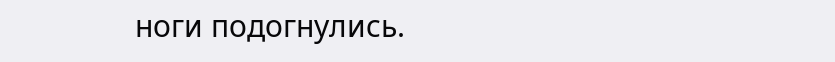ноги подогнулись.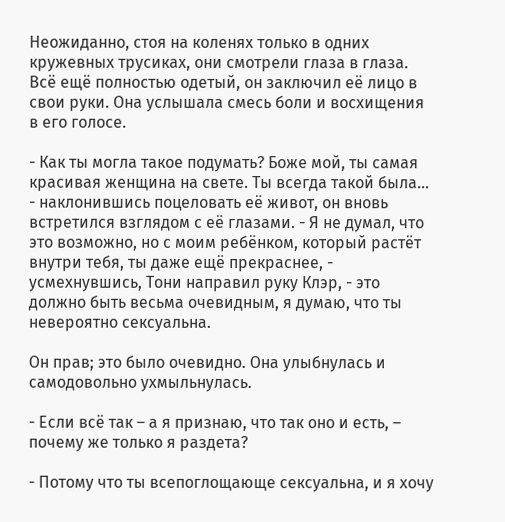Неожиданно, стоя на коленях только в одних кружевных трусиках, они смотрели глаза в глаза. Всё ещё полностью одетый, он заключил её лицо в свои руки. Она услышала смесь боли и восхищения в его голосе.

- Как ты могла такое подумать? Боже мой, ты самая красивая женщина на свете. Ты всегда такой была… - наклонившись поцеловать её живот, он вновь встретился взглядом с её глазами. - Я не думал, что это возможно, но с моим ребёнком, который растёт внутри тебя, ты даже ещё прекраснее, - усмехнувшись, Тони направил руку Клэр, - это должно быть весьма очевидным, я думаю, что ты невероятно сексуальна.

Он прав; это было очевидно. Она улыбнулась и самодовольно ухмыльнулась.

- Если всё так – а я признаю, что так оно и есть, – почему же только я раздета?

- Потому что ты всепоглощающе сексуальна, и я хочу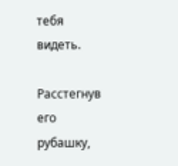тебя видеть.

Расстегнув его рубашку,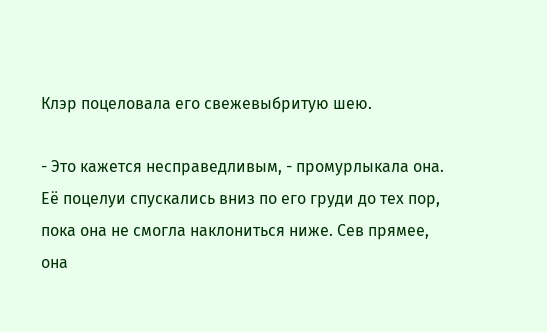Клэр поцеловала его свежевыбритую шею.

- Это кажется несправедливым, - промурлыкала она. Её поцелуи спускались вниз по его груди до тех пор, пока она не смогла наклониться ниже. Сев прямее, она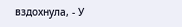вздохнула, - У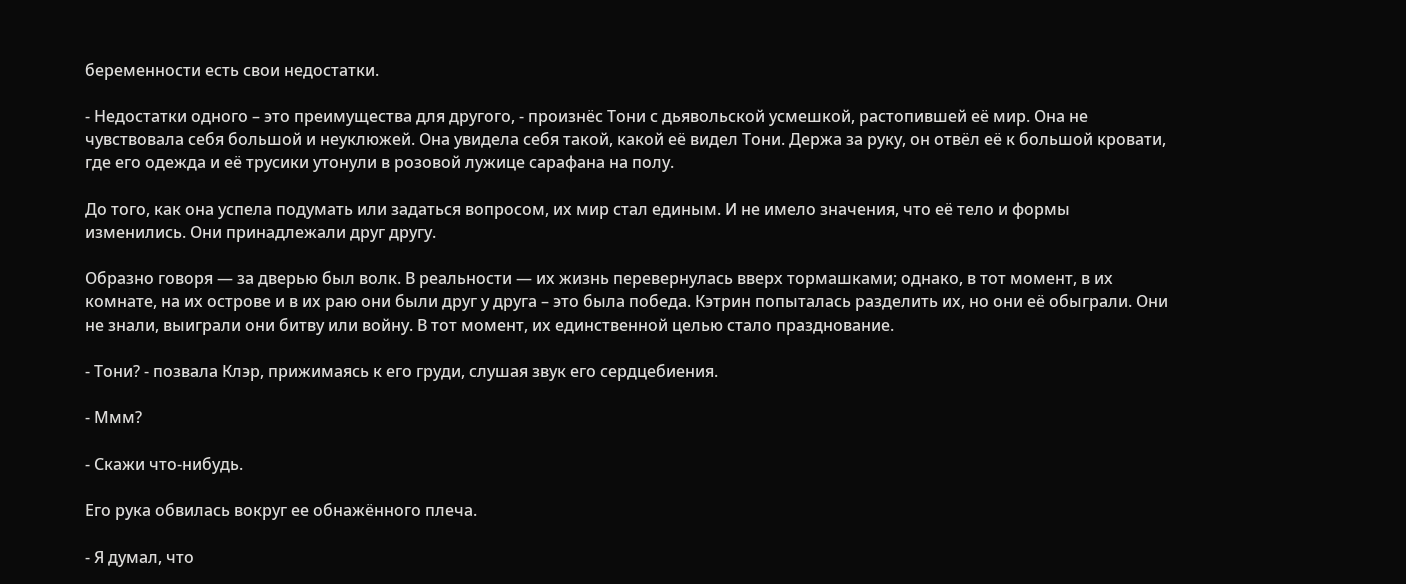беременности есть свои недостатки.

- Недостатки одного – это преимущества для другого, - произнёс Тони с дьявольской усмешкой, растопившей её мир. Она не чувствовала себя большой и неуклюжей. Она увидела себя такой, какой её видел Тони. Держа за руку, он отвёл её к большой кровати, где его одежда и её трусики утонули в розовой лужице сарафана на полу.

До того, как она успела подумать или задаться вопросом, их мир стал единым. И не имело значения, что её тело и формы изменились. Они принадлежали друг другу.

Образно говоря — за дверью был волк. В реальности — их жизнь перевернулась вверх тормашками; однако, в тот момент, в их комнате, на их острове и в их раю они были друг у друга – это была победа. Кэтрин попыталась разделить их, но они её обыграли. Они не знали, выиграли они битву или войну. В тот момент, их единственной целью стало празднование.

- Тони? - позвала Клэр, прижимаясь к его груди, слушая звук его сердцебиения.

- Ммм?

- Скажи что-нибудь.

Его рука обвилась вокруг ее обнажённого плеча.

- Я думал, что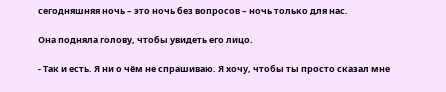сегодняшняя ночь – это ночь без вопросов – ночь только для нас.

Она подняла голову, чтобы увидеть его лицо.

- Так и есть. Я ни о чём не спрашиваю. Я хочу, чтобы ты просто сказал мне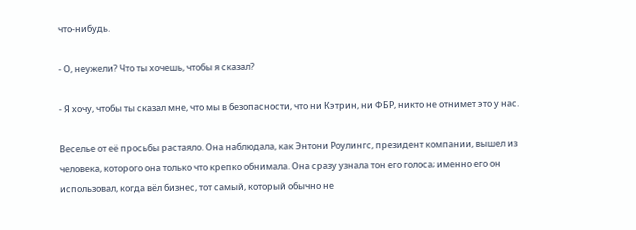что-нибудь.

- О, неужели? Что ты хочешь, чтобы я сказал?

- Я хочу, чтобы ты сказал мне, что мы в безопасности, что ни Кэтрин, ни ФБР, никто не отнимет это у нас.

Веселье от её просьбы растаяло. Она наблюдала, как Энтони Роулингс, президент компании, вышел из человека, которого она только что крепко обнимала. Она сразу узнала тон его голоса; именно его он использовал, когда вёл бизнес, тот самый, который обычно не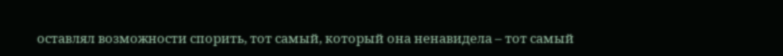оставлял возможности спорить, тот самый, который она ненавидела – тот самый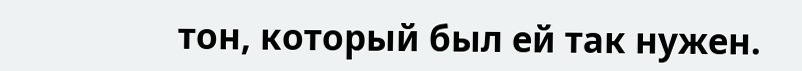тон, который был ей так нужен.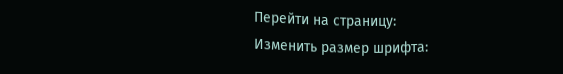Перейти на страницу:
Изменить размер шрифта: